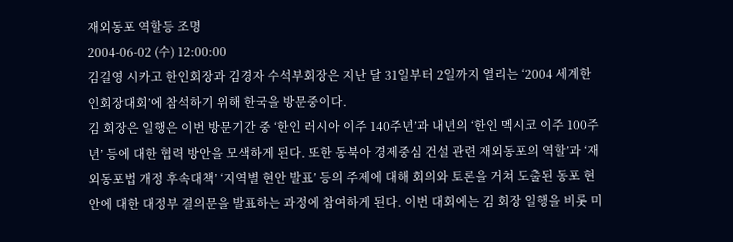재외동포 역할등 조명
2004-06-02 (수) 12:00:00
김길영 시카고 한인회장과 김경자 수석부회장은 지난 달 31일부터 2일까지 열리는 ‘2004 세계한인회장대회’에 참석하기 위해 한국을 방문중이다.
김 회장은 일행은 이번 방문기간 중 ‘한인 러시아 이주 140주년’과 내년의 ‘한인 멕시코 이주 100주년’ 등에 대한 협력 방안을 모색하게 된다. 또한 동북아 경제중심 건설 관련 재외동포의 역할’과 ‘재외동포법 개정 후속대책’ ‘지역별 현안 발표’ 등의 주제에 대해 회의와 토론을 거쳐 도출된 동포 현안에 대한 대정부 결의문을 발표하는 과정에 참여하게 된다. 이번 대회에는 김 회장 일행을 비롯 미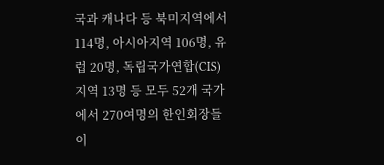국과 캐나다 등 북미지역에서 114명, 아시아지역 106명, 유럽 20명, 독립국가연합(CIS) 지역 13명 등 모두 52개 국가에서 270여명의 한인회장들이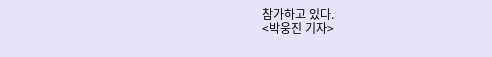참가하고 있다.
<박웅진 기자>